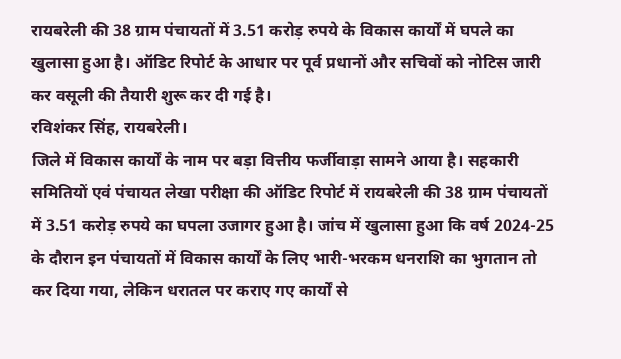रायबरेली की 38 ग्राम पंचायतों में 3.51 करोड़ रुपये के विकास कार्यों में घपले का खुलासा हुआ है। ऑडिट रिपोर्ट के आधार पर पूर्व प्रधानों और सचिवों को नोटिस जारी कर वसूली की तैयारी शुरू कर दी गई है।
रविशंकर सिंह, रायबरेली।
जिले में विकास कार्यों के नाम पर बड़ा वित्तीय फर्जीवाड़ा सामने आया है। सहकारी समितियों एवं पंचायत लेखा परीक्षा की ऑडिट रिपोर्ट में रायबरेली की 38 ग्राम पंचायतों में 3.51 करोड़ रुपये का घपला उजागर हुआ है। जांच में खुलासा हुआ कि वर्ष 2024-25 के दौरान इन पंचायतों में विकास कार्यों के लिए भारी-भरकम धनराशि का भुगतान तो कर दिया गया, लेकिन धरातल पर कराए गए कार्यों से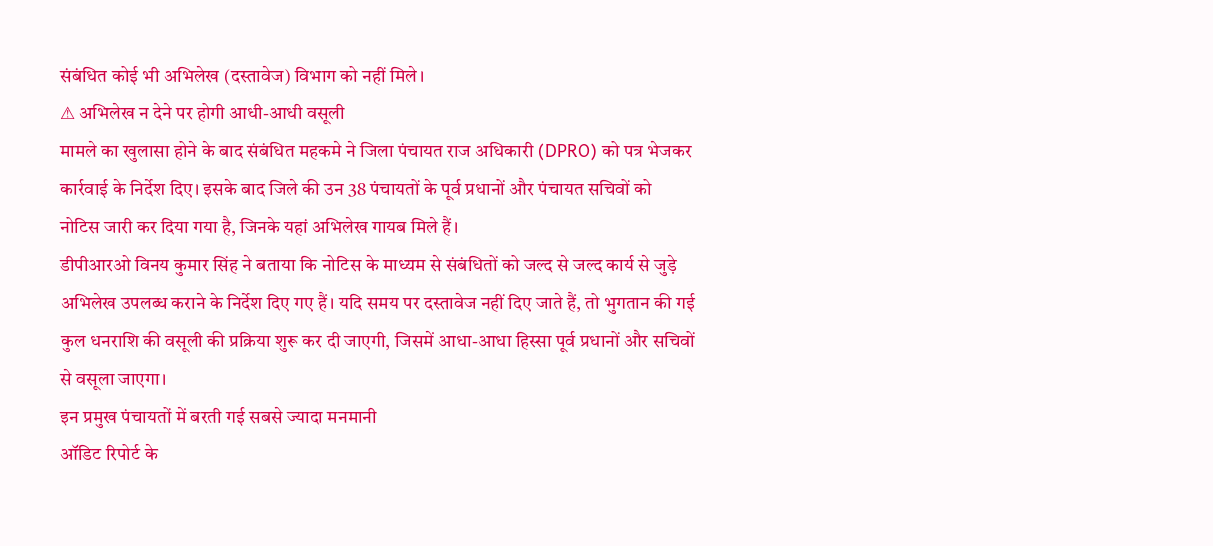संबंधित कोई भी अभिलेख (दस्तावेज) विभाग को नहीं मिले।
⚠ अभिलेख न देने पर होगी आधी-आधी वसूली
मामले का खुलासा होने के बाद संबंधित महकमे ने जिला पंचायत राज अधिकारी (DPRO) को पत्र भेजकर कार्रवाई के निर्देश दिए। इसके बाद जिले की उन 38 पंचायतों के पूर्व प्रधानों और पंचायत सचिवों को नोटिस जारी कर दिया गया है, जिनके यहां अभिलेख गायब मिले हैं।
डीपीआरओ विनय कुमार सिंह ने बताया कि नोटिस के माध्यम से संबंधितों को जल्द से जल्द कार्य से जुड़े अभिलेख उपलब्ध कराने के निर्देश दिए गए हैं। यदि समय पर दस्तावेज नहीं दिए जाते हैं, तो भुगतान की गई कुल धनराशि की वसूली की प्रक्रिया शुरू कर दी जाएगी, जिसमें आधा-आधा हिस्सा पूर्व प्रधानों और सचिवों से वसूला जाएगा।
इन प्रमुख पंचायतों में बरती गई सबसे ज्यादा मनमानी
ऑडिट रिपोर्ट के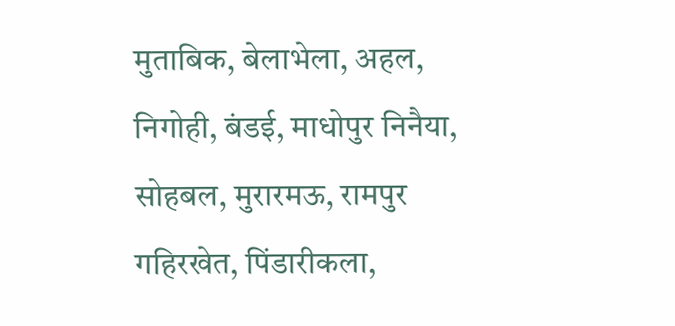मुताबिक, बेलाभेला, अहल, निगोही, बंडई, माधोपुर निनैया, सोहबल, मुरारमऊ, रामपुर गहिरखेत, पिंडारीकला,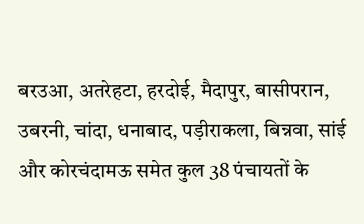बरउआ, अतरेहटा, हरदोई, मैदापुर, बासीपरान, उबरनी, चांदा, धनाबाद, पड़ीराकला, बिन्नवा, सांई और कोरचंदामऊ समेत कुल 38 पंचायतों के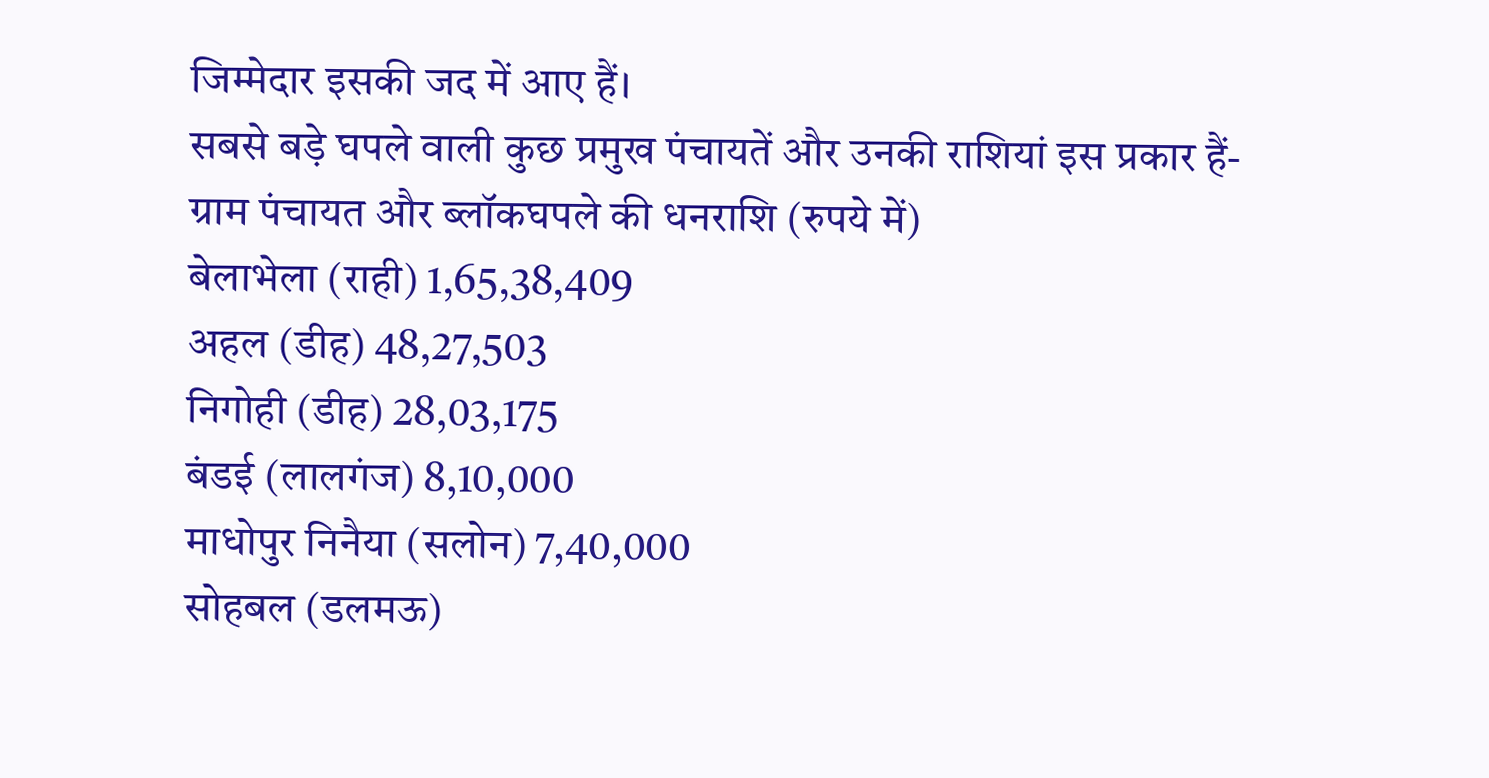जिम्मेदार इसकी जद में आए हैं।
सबसे बड़े घपले वाली कुछ प्रमुख पंचायतें और उनकी राशियां इस प्रकार हैं-
ग्राम पंचायत और ब्लॉकघपले की धनराशि (रुपये में)
बेलाभेला (राही) 1,65,38,409
अहल (डीह) 48,27,503
निगोही (डीह) 28,03,175
बंडई (लालगंज) 8,10,000
माधोपुर निनैया (सलोन) 7,40,000
सोहबल (डलमऊ)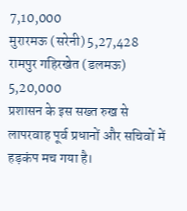7,10,000
मुरारमऊ (सरेनी) 5,27,428
रामपुर गहिरखेत (डलमऊ) 5,20,000
प्रशासन के इस सख्त रुख से लापरवाह पूर्व प्रधानों और सचिवों में हड़कंप मच गया है।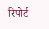रिपोर्ट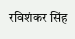रविशंकर सिंह